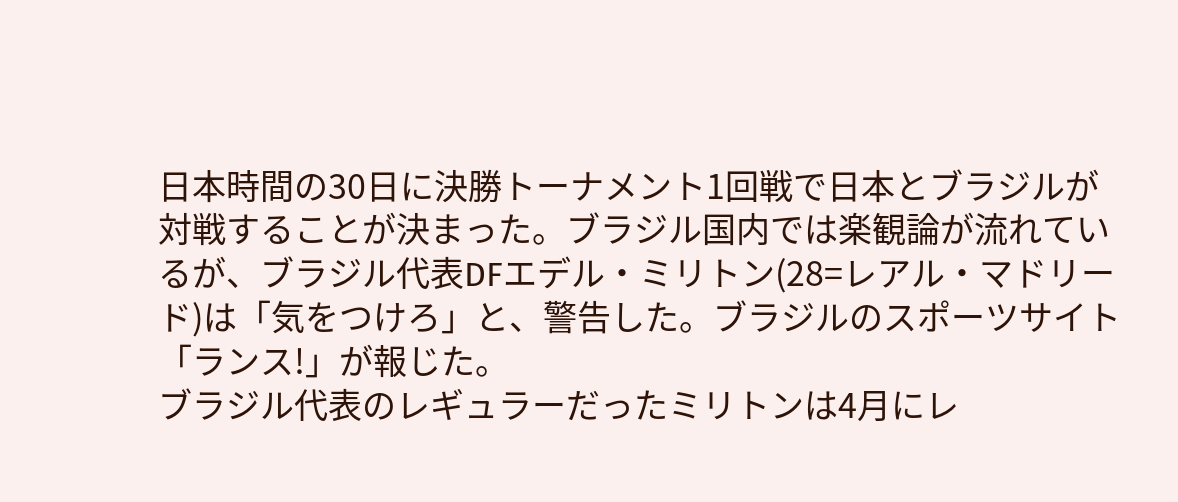日本時間の30日に決勝トーナメント1回戦で日本とブラジルが対戦することが決まった。ブラジル国内では楽観論が流れているが、ブラジル代表DFエデル・ミリトン(28=レアル・マドリード)は「気をつけろ」と、警告した。ブラジルのスポーツサイト「ランス!」が報じた。
ブラジル代表のレギュラーだったミリトンは4月にレ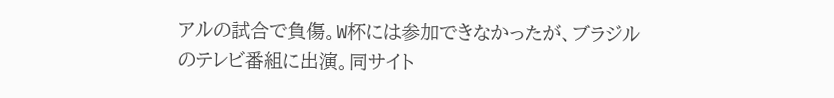アルの試合で負傷。W杯には参加できなかったが、ブラジルのテレビ番組に出演。同サイト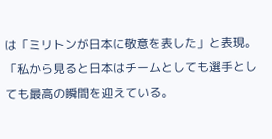は「ミリトンが日本に敬意を表した」と表現。「私から見ると日本はチームとしても選手としても最高の瞬間を迎えている。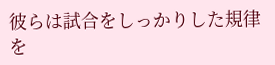彼らは試合をしっかりした規律を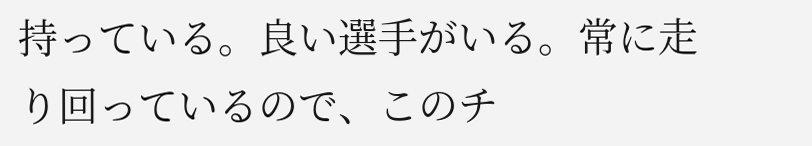持っている。良い選手がいる。常に走り回っているので、このチ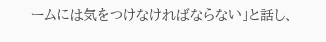ームには気をつけなければならない」と話し、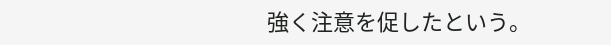強く注意を促したという。